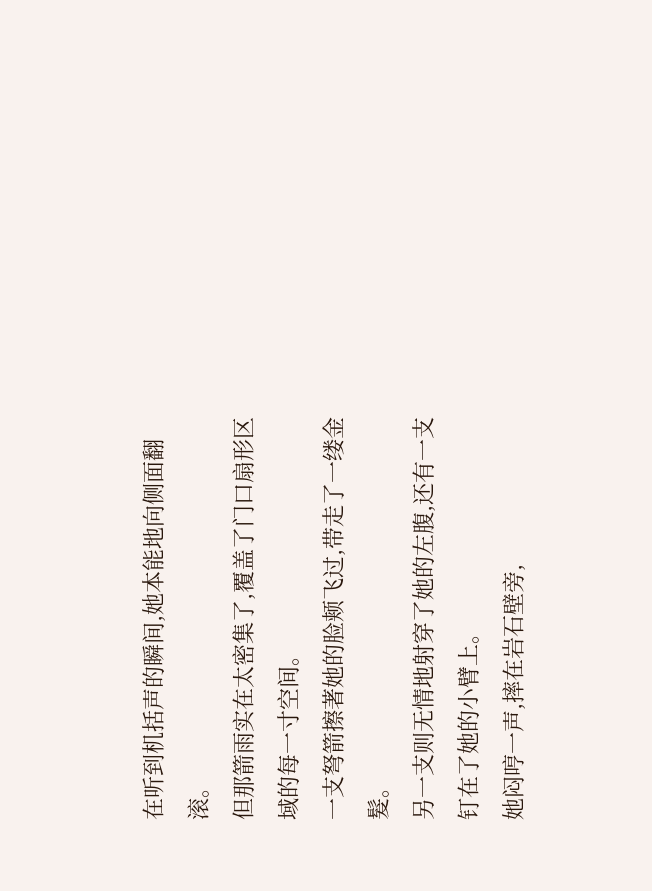在听到机括声的瞬间,她本能地向侧面翻滚。
但那箭雨实在太密集了,覆盖了门口扇形区域的每一寸空间。
一支弩箭擦著她的脸颊飞过,带走了一缕金髮。
另一支则无情地射穿了她的左腹,还有一支钉在了她的小臂上。
她闷哼一声,摔在岩石壁旁,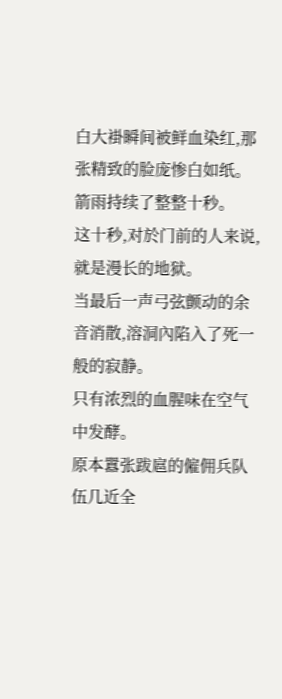白大褂瞬间被鲜血染红,那张精致的脸庞惨白如纸。
箭雨持续了整整十秒。
这十秒,对於门前的人来说,就是漫长的地狱。
当最后一声弓弦颤动的余音消散,溶洞內陷入了死一般的寂静。
只有浓烈的血腥味在空气中发酵。
原本囂张跋扈的僱佣兵队伍几近全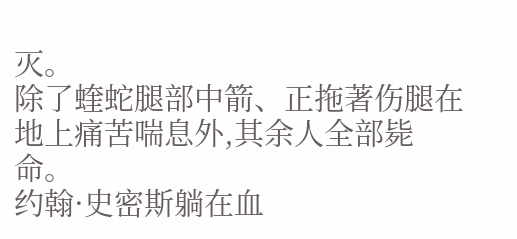灭。
除了蝰蛇腿部中箭、正拖著伤腿在地上痛苦喘息外,其余人全部毙命。
约翰·史密斯躺在血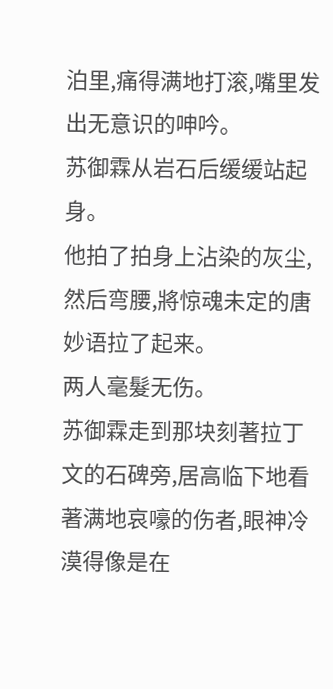泊里,痛得满地打滚,嘴里发出无意识的呻吟。
苏御霖从岩石后缓缓站起身。
他拍了拍身上沾染的灰尘,然后弯腰,將惊魂未定的唐妙语拉了起来。
两人毫髮无伤。
苏御霖走到那块刻著拉丁文的石碑旁,居高临下地看著满地哀嚎的伤者,眼神冷漠得像是在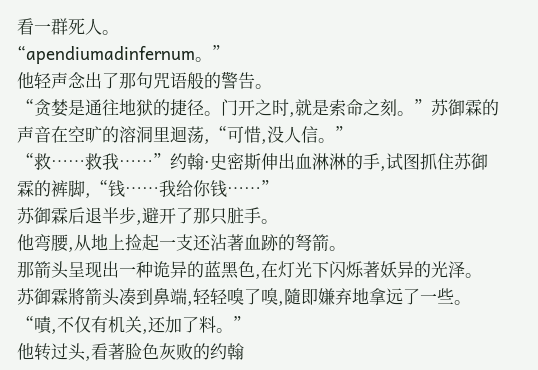看一群死人。
“apendiumadinfernum。”
他轻声念出了那句咒语般的警告。
“贪婪是通往地狱的捷径。门开之时,就是索命之刻。”苏御霖的声音在空旷的溶洞里迴荡,“可惜,没人信。”
“救……救我……”约翰·史密斯伸出血淋淋的手,试图抓住苏御霖的裤脚,“钱……我给你钱……”
苏御霖后退半步,避开了那只脏手。
他弯腰,从地上捡起一支还沾著血跡的弩箭。
那箭头呈现出一种诡异的蓝黑色,在灯光下闪烁著妖异的光泽。
苏御霖將箭头凑到鼻端,轻轻嗅了嗅,隨即嫌弃地拿远了一些。
“嘖,不仅有机关,还加了料。”
他转过头,看著脸色灰败的约翰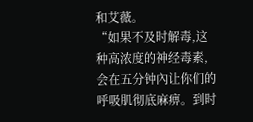和艾薇。
“如果不及时解毒,这种高浓度的神经毒素,会在五分钟內让你们的呼吸肌彻底麻痹。到时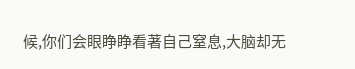候,你们会眼睁睁看著自己窒息,大脑却无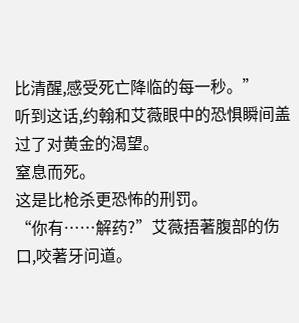比清醒,感受死亡降临的每一秒。”
听到这话,约翰和艾薇眼中的恐惧瞬间盖过了对黄金的渴望。
窒息而死。
这是比枪杀更恐怖的刑罚。
“你有……解药?”艾薇捂著腹部的伤口,咬著牙问道。